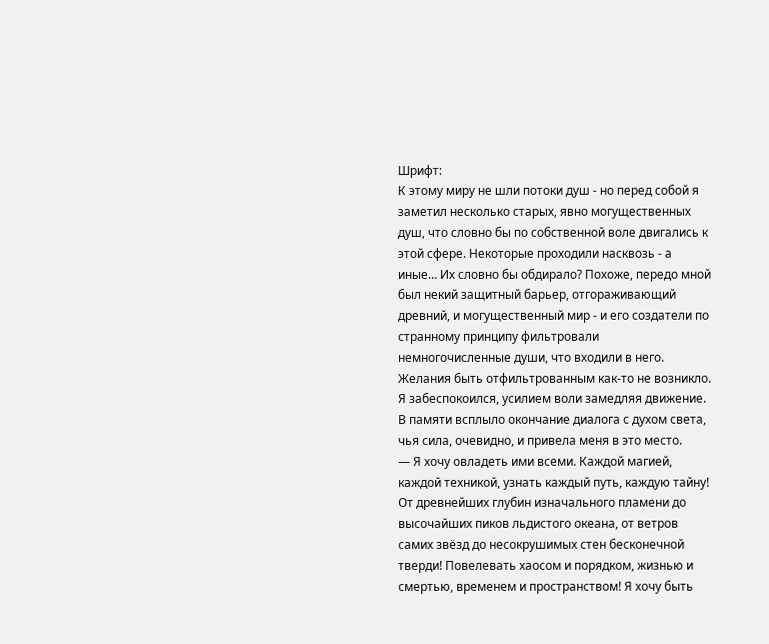Шрифт:
К этому миру не шли потоки душ - но перед собой я заметил несколько старых, явно могущественных душ, что словно бы по собственной воле двигались к этой сфере. Некоторые проходили насквозь - а иные… Их словно бы обдирало? Похоже, передо мной был некий защитный барьер, отгораживающий древний, и могущественный мир - и его создатели по странному принципу фильтровали немногочисленные души, что входили в него.
Желания быть отфильтрованным как-то не возникло. Я забеспокоился, усилием воли замедляя движение. В памяти всплыло окончание диалога с духом света, чья сила, очевидно, и привела меня в это место.
— Я хочу овладеть ими всеми. Каждой магией, каждой техникой, узнать каждый путь, каждую тайну! От древнейших глубин изначального пламени до высочайших пиков льдистого океана, от ветров самих звёзд до несокрушимых стен бесконечной тверди! Повелевать хаосом и порядком, жизнью и смертью, временем и пространством! Я хочу быть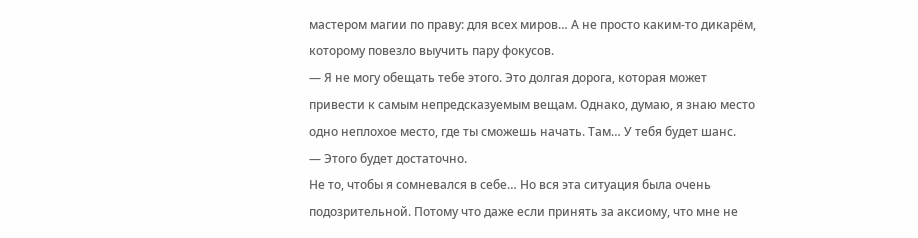мастером магии по праву: для всех миров… А не просто каким-то дикарём, которому повезло выучить пару фокусов.
— Я не могу обещать тебе этого. Это долгая дорога, которая может привести к самым непредсказуемым вещам. Однако, думаю, я знаю место одно неплохое место, где ты сможешь начать. Там… У тебя будет шанс.
— Этого будет достаточно.
Не то, чтобы я сомневался в себе… Но вся эта ситуация была очень подозрительной. Потому что даже если принять за аксиому, что мне не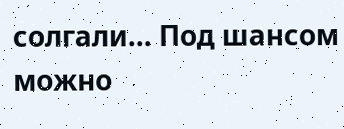солгали… Под шансом можно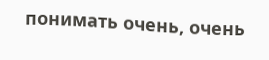понимать очень, очень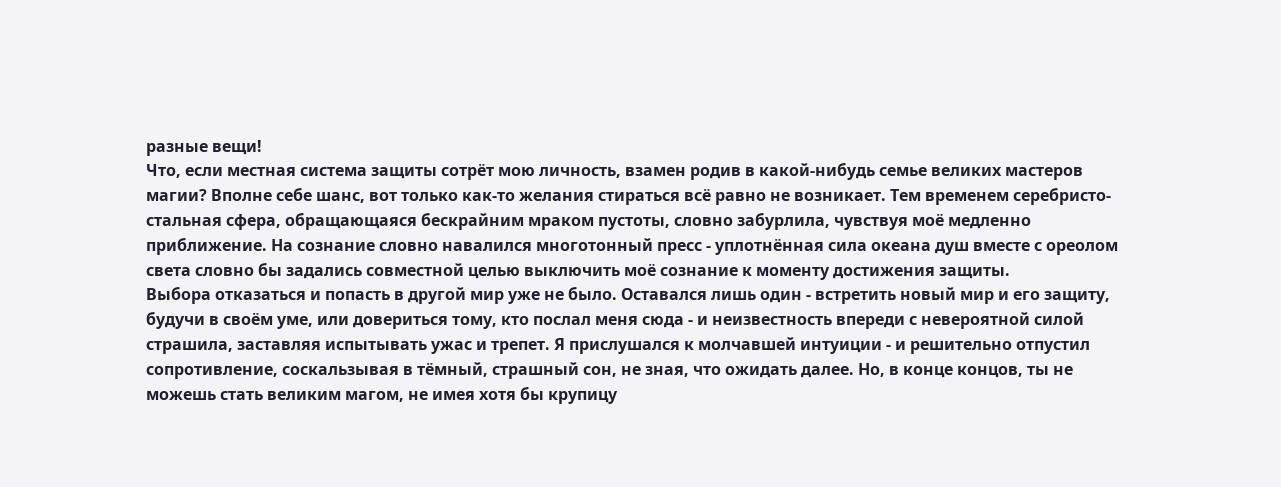разные вещи!
Что, если местная система защиты сотрёт мою личность, взамен родив в какой-нибудь семье великих мастеров магии? Вполне себе шанс, вот только как-то желания стираться всё равно не возникает. Тем временем серебристо-стальная сфера, обращающаяся бескрайним мраком пустоты, словно забурлила, чувствуя моё медленно приближение. На сознание словно навалился многотонный пресс - уплотнённая сила океана душ вместе с ореолом света словно бы задались совместной целью выключить моё сознание к моменту достижения защиты.
Выбора отказаться и попасть в другой мир уже не было. Оставался лишь один - встретить новый мир и его защиту, будучи в своём уме, или довериться тому, кто послал меня сюда - и неизвестность впереди с невероятной силой страшила, заставляя испытывать ужас и трепет. Я прислушался к молчавшей интуиции - и решительно отпустил сопротивление, соскальзывая в тёмный, страшный сон, не зная, что ожидать далее. Но, в конце концов, ты не можешь стать великим магом, не имея хотя бы крупицу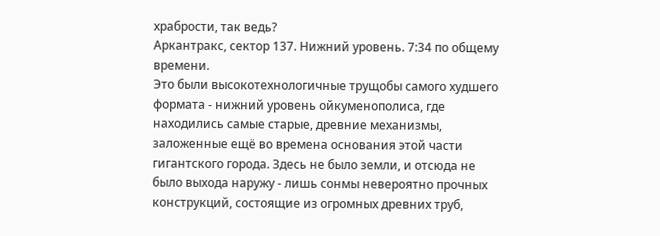храбрости, так ведь?
Аркантракс, сектор 137. Нижний уровень. 7:34 по общему времени.
Это были высокотехнологичные трущобы самого худшего формата - нижний уровень ойкуменополиса, где находились самые старые, древние механизмы, заложенные ещё во времена основания этой части гигантского города. Здесь не было земли, и отсюда не было выхода наружу - лишь сонмы невероятно прочных конструкций, состоящие из огромных древних труб,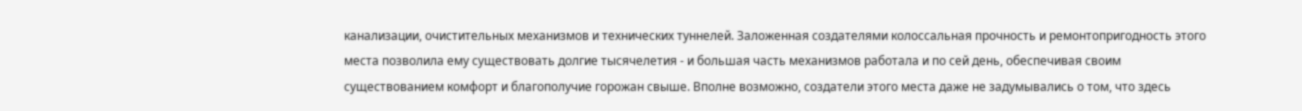канализации, очистительных механизмов и технических туннелей. Заложенная создателями колоссальная прочность и ремонтопригодность этого места позволила ему существовать долгие тысячелетия - и большая часть механизмов работала и по сей день, обеспечивая своим существованием комфорт и благополучие горожан свыше. Вполне возможно, создатели этого места даже не задумывались о том, что здесь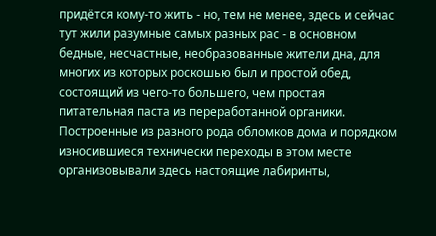придётся кому-то жить - но, тем не менее, здесь и сейчас тут жили разумные самых разных рас - в основном бедные, несчастные, необразованные жители дна, для многих из которых роскошью был и простой обед, состоящий из чего-то большего, чем простая питательная паста из переработанной органики.
Построенные из разного рода обломков дома и порядком износившиеся технически переходы в этом месте организовывали здесь настоящие лабиринты,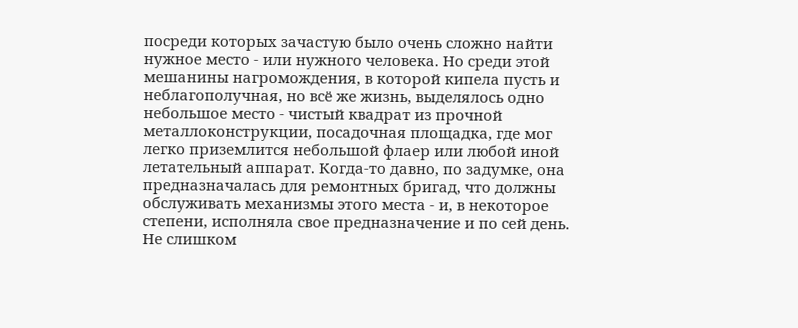посреди которых зачастую было очень сложно найти нужное место - или нужного человека. Но среди этой мешанины нагромождения, в которой кипела пусть и неблагополучная, но всё же жизнь, выделялось одно небольшое место - чистый квадрат из прочной металлоконструкции, посадочная площадка, где мог легко приземлится небольшой флаер или любой иной летательный аппарат. Когда-то давно, по задумке, она предназначалась для ремонтных бригад, что должны обслуживать механизмы этого места - и, в некоторое степени, исполняла свое предназначение и по сей день. Не слишком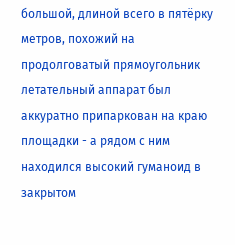большой, длиной всего в пятёрку метров, похожий на продолговатый прямоугольник летательный аппарат был аккуратно припаркован на краю площадки - а рядом с ним находился высокий гуманоид в закрытом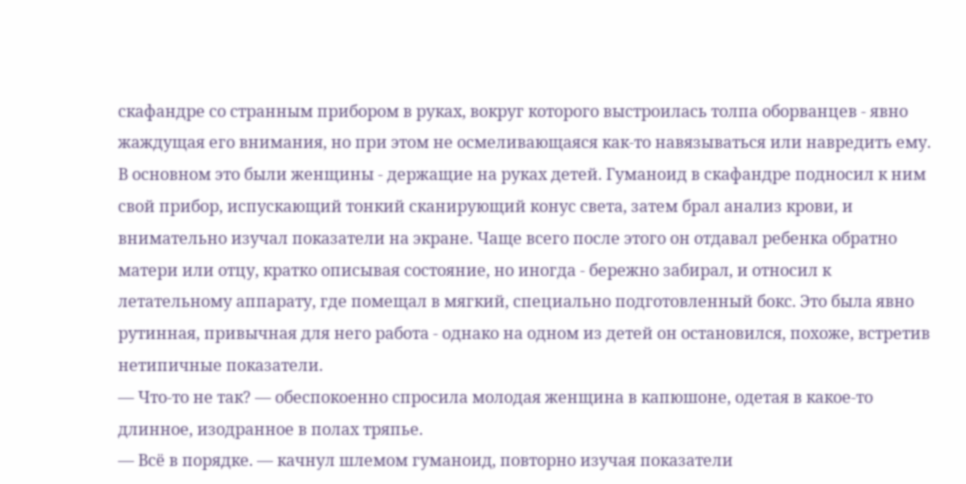скафандре со странным прибором в руках, вокруг которого выстроилась толпа оборванцев - явно жаждущая его внимания, но при этом не осмеливающаяся как-то навязываться или навредить ему. В основном это были женщины - держащие на руках детей. Гуманоид в скафандре подносил к ним свой прибор, испускающий тонкий сканирующий конус света, затем брал анализ крови, и внимательно изучал показатели на экране. Чаще всего после этого он отдавал ребенка обратно матери или отцу, кратко описывая состояние, но иногда - бережно забирал, и относил к летательному аппарату, где помещал в мягкий, специально подготовленный бокс. Это была явно рутинная, привычная для него работа - однако на одном из детей он остановился, похоже, встретив нетипичные показатели.
— Что-то не так? — обеспокоенно спросила молодая женщина в капюшоне, одетая в какое-то длинное, изодранное в полах тряпье.
— Всё в порядке. — качнул шлемом гуманоид, повторно изучая показатели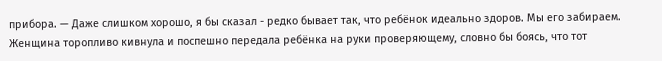прибора. — Даже слишком хорошо, я бы сказал - редко бывает так, что ребёнок идеально здоров. Мы его забираем.
Женщина торопливо кивнула и поспешно передала ребёнка на руки проверяющему, словно бы боясь, что тот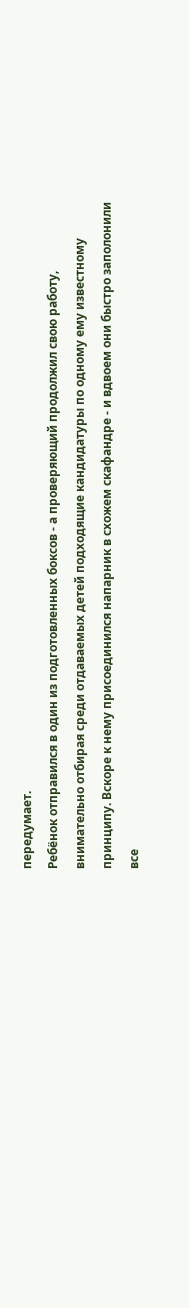передумает.
Ребёнок отправился в один из подготовленных боксов - а проверяющий продолжил свою работу, внимательно отбирая среди отдаваемых детей подходящие кандидатуры по одному ему известному принципу. Вскоре к нему присоединился напарник в схожем скафандре - и вдвоем они быстро заполонили все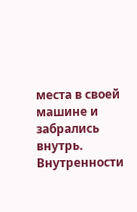места в своей машине и забрались внутрь. Внутренности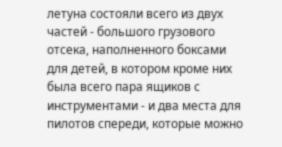летуна состояли всего из двух частей - большого грузового отсека, наполненного боксами для детей, в котором кроме них была всего пара ящиков с инструментами - и два места для пилотов спереди, которые можно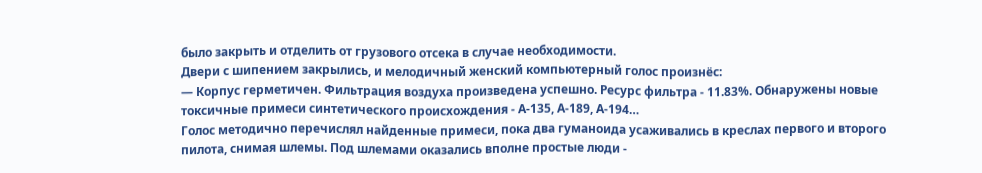было закрыть и отделить от грузового отсека в случае необходимости.
Двери с шипением закрылись, и мелодичный женский компьютерный голос произнёс:
— Корпус герметичен. Фильтрация воздуха произведена успешно. Ресурс фильтра - 11.83%. Обнаружены новые токсичные примеси синтетического происхождения - А-135, А-189, А-194…
Голос методично перечислял найденные примеси, пока два гуманоида усаживались в креслах первого и второго пилота, снимая шлемы. Под шлемами оказались вполне простые люди -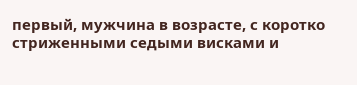первый, мужчина в возрасте, с коротко стриженными седыми висками и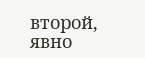второй, явно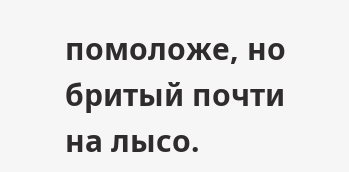помоложе, но бритый почти на лысо.